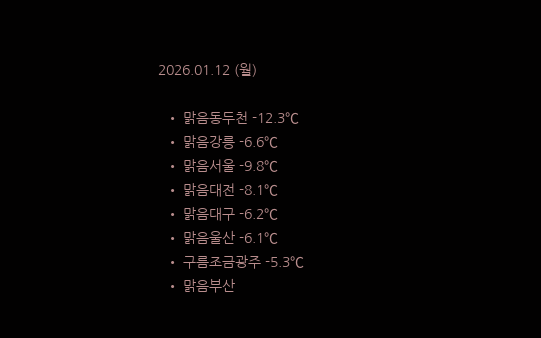2026.01.12 (월)

  • 맑음동두천 -12.3℃
  • 맑음강릉 -6.6℃
  • 맑음서울 -9.8℃
  • 맑음대전 -8.1℃
  • 맑음대구 -6.2℃
  • 맑음울산 -6.1℃
  • 구름조금광주 -5.3℃
  • 맑음부산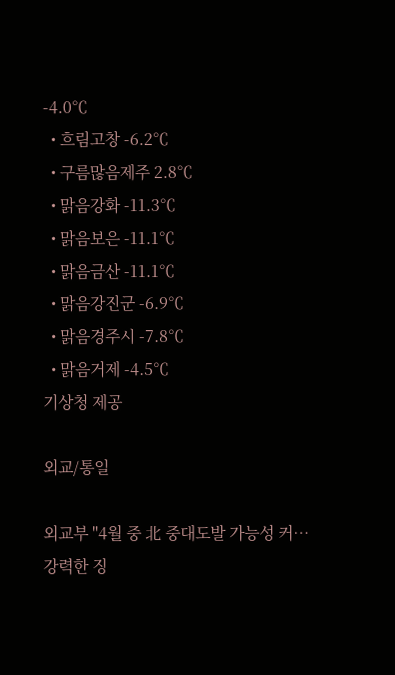-4.0℃
  • 흐림고창 -6.2℃
  • 구름많음제주 2.8℃
  • 맑음강화 -11.3℃
  • 맑음보은 -11.1℃
  • 맑음금산 -11.1℃
  • 맑음강진군 -6.9℃
  • 맑음경주시 -7.8℃
  • 맑음거제 -4.5℃
기상청 제공

외교/통일

외교부 "4월 중 北 중대도발 가능성 커…강력한 징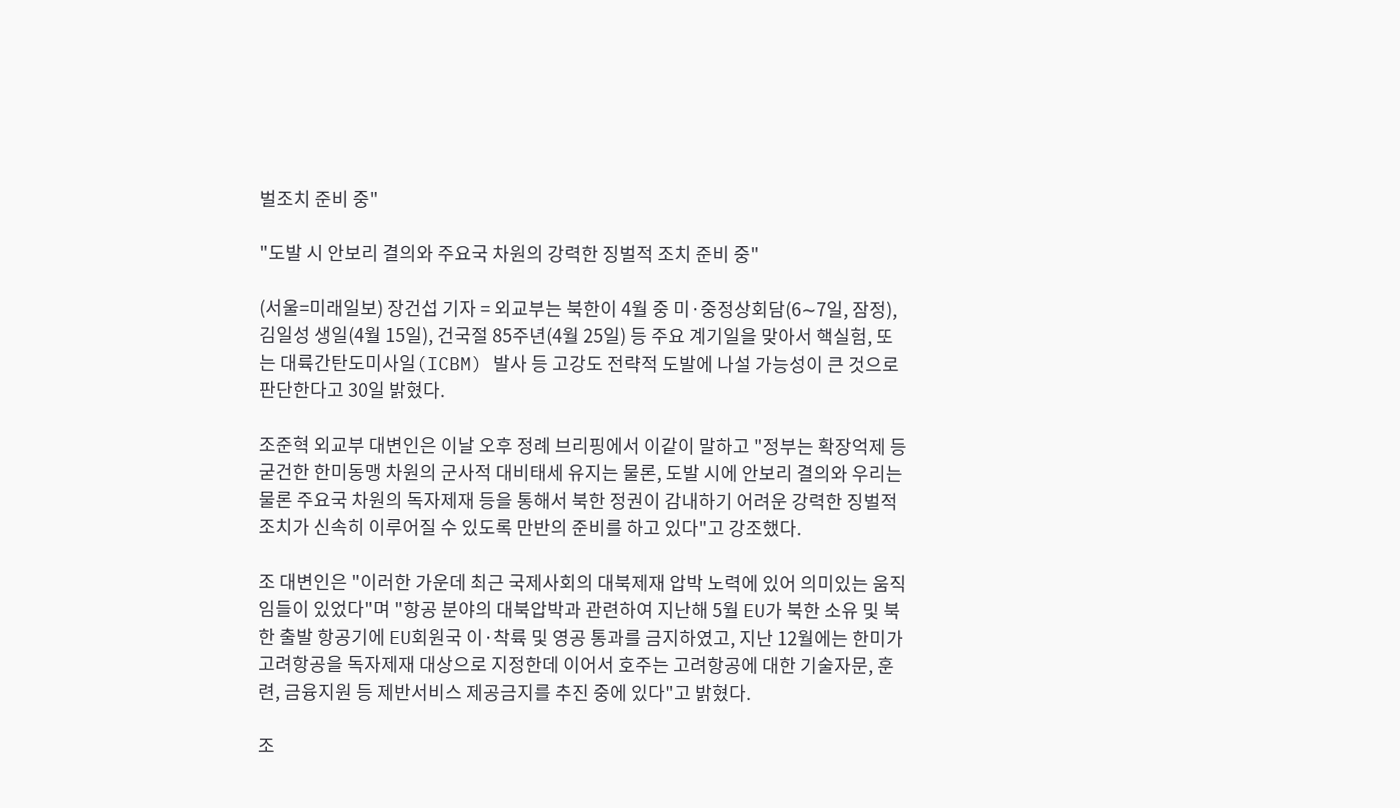벌조치 준비 중"

"도발 시 안보리 결의와 주요국 차원의 강력한 징벌적 조치 준비 중"

(서울=미래일보) 장건섭 기자 = 외교부는 북한이 4월 중 미·중정상회담(6∼7일, 잠정), 김일성 생일(4월 15일), 건국절 85주년(4월 25일) 등 주요 계기일을 맞아서 핵실험, 또는 대륙간탄도미사일(ICBM) 발사 등 고강도 전략적 도발에 나설 가능성이 큰 것으로 판단한다고 30일 밝혔다.

조준혁 외교부 대변인은 이날 오후 정례 브리핑에서 이같이 말하고 "정부는 확장억제 등 굳건한 한미동맹 차원의 군사적 대비태세 유지는 물론, 도발 시에 안보리 결의와 우리는 물론 주요국 차원의 독자제재 등을 통해서 북한 정권이 감내하기 어려운 강력한 징벌적 조치가 신속히 이루어질 수 있도록 만반의 준비를 하고 있다"고 강조했다.

조 대변인은 "이러한 가운데 최근 국제사회의 대북제재 압박 노력에 있어 의미있는 움직임들이 있었다"며 "항공 분야의 대북압박과 관련하여 지난해 5월 EU가 북한 소유 및 북한 출발 항공기에 EU회원국 이·착륙 및 영공 통과를 금지하였고, 지난 12월에는 한미가 고려항공을 독자제재 대상으로 지정한데 이어서 호주는 고려항공에 대한 기술자문, 훈련, 금융지원 등 제반서비스 제공금지를 추진 중에 있다"고 밝혔다.

조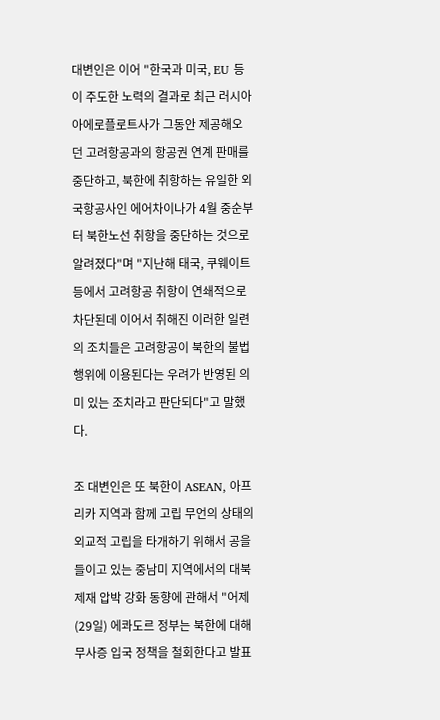대변인은 이어 "한국과 미국, EU 등이 주도한 노력의 결과로 최근 러시아 아에로플로트사가 그동안 제공해오던 고려항공과의 항공권 연계 판매를 중단하고, 북한에 취항하는 유일한 외국항공사인 에어차이나가 4월 중순부터 북한노선 취항을 중단하는 것으로 알려졌다"며 "지난해 태국, 쿠웨이트 등에서 고려항공 취항이 연쇄적으로 차단된데 이어서 취해진 이러한 일련의 조치들은 고려항공이 북한의 불법행위에 이용된다는 우려가 반영된 의미 있는 조치라고 판단되다"고 말했다.

조 대변인은 또 북한이 ASEAN, 아프리카 지역과 함께 고립 무언의 상태의 외교적 고립을 타개하기 위해서 공을 들이고 있는 중남미 지역에서의 대북 제재 압박 강화 동향에 관해서 "어제(29일) 에콰도르 정부는 북한에 대해 무사증 입국 정책을 철회한다고 발표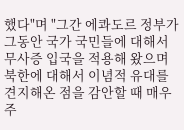했다"며 "그간 에콰도르 정부가 그동안 국가 국민들에 대해서 무사증 입국을 적용해 왔으며 북한에 대해서 이념적 유대를 견지해온 점을 감안할 때 매우 주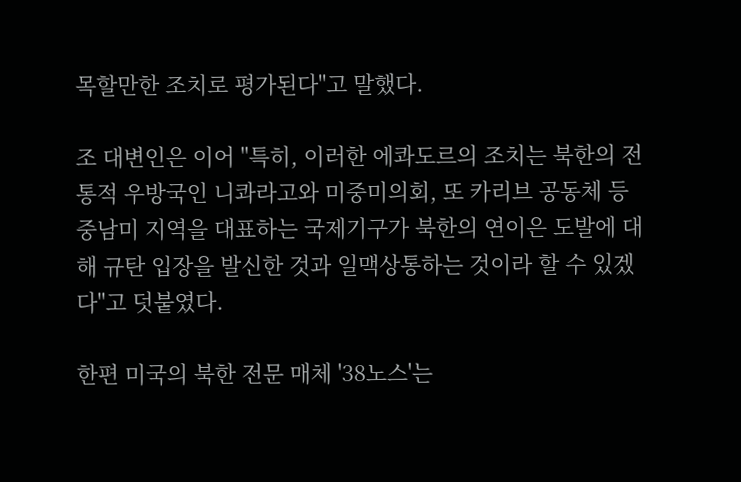목할만한 조치로 평가된다"고 말했다.

조 대변인은 이어 "특히, 이러한 에콰도르의 조치는 북한의 전통적 우방국인 니콰라고와 미중미의회, 또 카리브 공동체 등 중남미 지역을 대표하는 국제기구가 북한의 연이은 도발에 대해 규탄 입장을 발신한 것과 일맥상통하는 것이라 할 수 있겠다"고 덧붙였다.

한편 미국의 북한 전문 매체 '38노스'는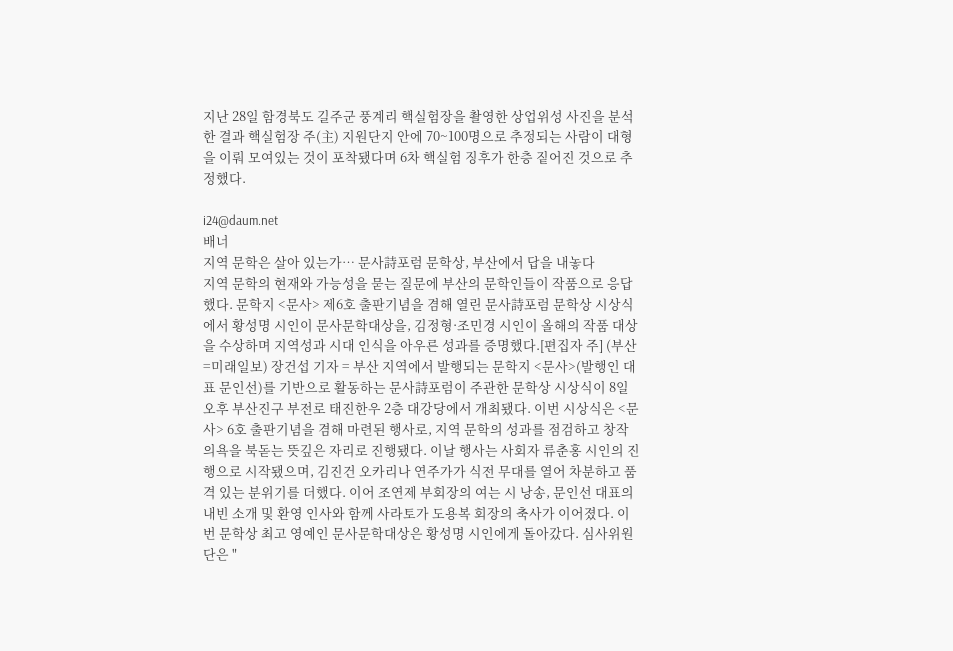지난 28일 함경북도 길주군 풍계리 핵실험장을 촬영한 상업위성 사진을 분석한 결과 핵실험장 주(主) 지원단지 안에 70~100명으로 추정되는 사람이 대형을 이뤄 모여있는 것이 포착됐다며 6차 핵실험 징후가 한층 짙어진 것으로 추정했다.

i24@daum.net
배너
지역 문학은 살아 있는가… 문사詩포럼 문학상, 부산에서 답을 내놓다
지역 문학의 현재와 가능성을 묻는 질문에 부산의 문학인들이 작품으로 응답했다. 문학지 <문사> 제6호 출판기념을 겸해 열린 문사詩포럼 문학상 시상식에서 황성명 시인이 문사문학대상을, 김정형·조민경 시인이 올해의 작품 대상을 수상하며 지역성과 시대 인식을 아우른 성과를 증명했다.[편집자 주] (부산=미래일보) 장건섭 기자 = 부산 지역에서 발행되는 문학지 <문사>(발행인 대표 문인선)를 기반으로 활동하는 문사詩포럼이 주관한 문학상 시상식이 8일 오후 부산진구 부전로 태진한우 2층 대강당에서 개최됐다. 이번 시상식은 <문사> 6호 출판기념을 겸해 마련된 행사로, 지역 문학의 성과를 점검하고 창작 의욕을 북돋는 뜻깊은 자리로 진행됐다. 이날 행사는 사회자 류춘홍 시인의 진행으로 시작됐으며, 김진건 오카리나 연주가가 식전 무대를 열어 차분하고 품격 있는 분위기를 더했다. 이어 조연제 부회장의 여는 시 낭송, 문인선 대표의 내빈 소개 및 환영 인사와 함께 사라토가 도용복 회장의 축사가 이어졌다. 이번 문학상 최고 영예인 문사문학대상은 황성명 시인에게 돌아갔다. 심사위원단은 "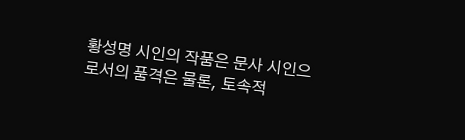황성명 시인의 작품은 문사 시인으로서의 품격은 물론, 토속적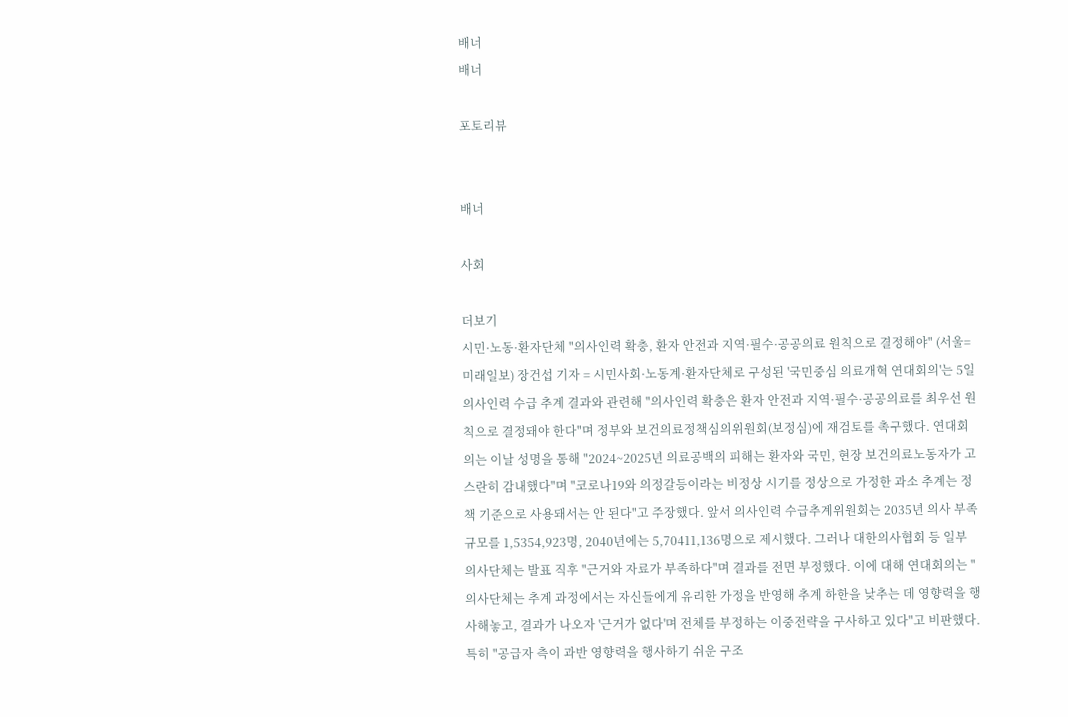배너
배너

포토리뷰


배너

사회

더보기
시민·노동·환자단체 "의사인력 확충, 환자 안전과 지역·필수·공공의료 원칙으로 결정해야" (서울=미래일보) 장건섭 기자 = 시민사회·노동계·환자단체로 구성된 '국민중심 의료개혁 연대회의'는 5일 의사인력 수급 추계 결과와 관련해 "의사인력 확충은 환자 안전과 지역·필수·공공의료를 최우선 원칙으로 결정돼야 한다"며 정부와 보건의료정책심의위원회(보정심)에 재검토를 촉구했다. 연대회의는 이날 성명을 통해 "2024~2025년 의료공백의 피해는 환자와 국민, 현장 보건의료노동자가 고스란히 감내했다"며 "코로나19와 의정갈등이라는 비정상 시기를 정상으로 가정한 과소 추계는 정책 기준으로 사용돼서는 안 된다"고 주장했다. 앞서 의사인력 수급추계위원회는 2035년 의사 부족 규모를 1,5354,923명, 2040년에는 5,70411,136명으로 제시했다. 그러나 대한의사협회 등 일부 의사단체는 발표 직후 "근거와 자료가 부족하다"며 결과를 전면 부정했다. 이에 대해 연대회의는 "의사단체는 추계 과정에서는 자신들에게 유리한 가정을 반영해 추계 하한을 낮추는 데 영향력을 행사해놓고, 결과가 나오자 '근거가 없다'며 전체를 부정하는 이중전략을 구사하고 있다"고 비판했다. 특히 "공급자 측이 과반 영향력을 행사하기 쉬운 구조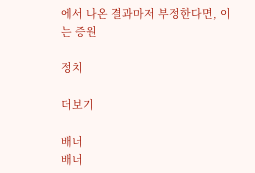에서 나온 결과마저 부정한다면, 이는 증원

정치

더보기

배너
배너